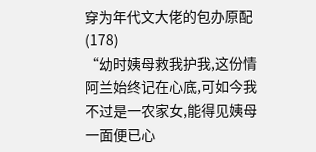穿为年代文大佬的包办原配(178)
“幼时姨母救我护我,这份情阿兰始终记在心底,可如今我不过是一农家女,能得见姨母一面便已心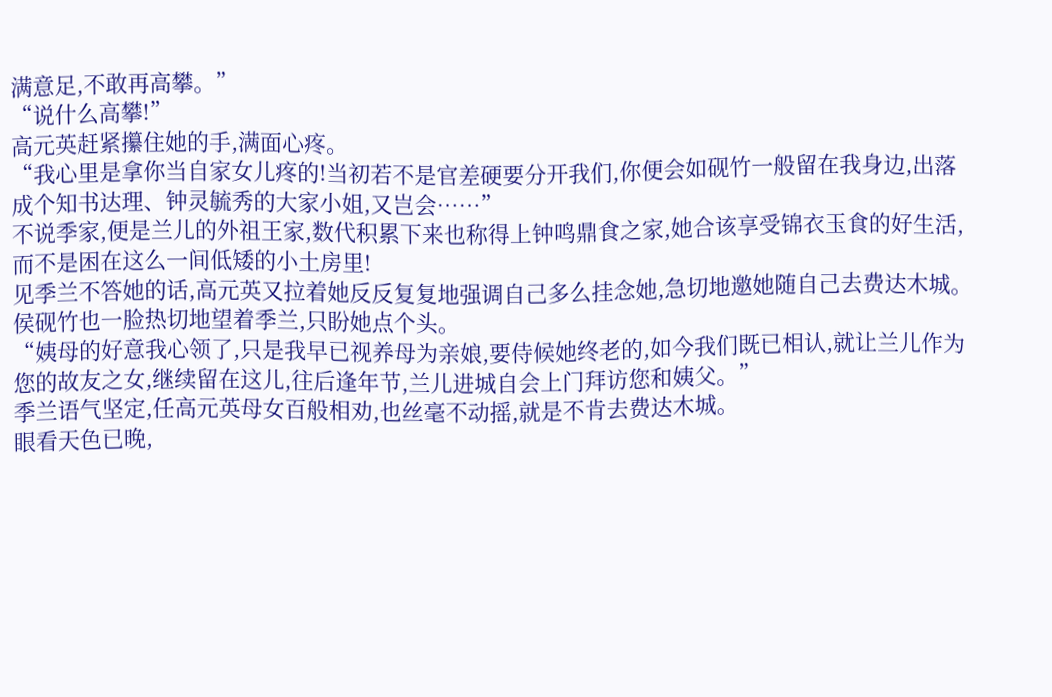满意足,不敢再高攀。”
“说什么高攀!”
高元英赶紧攥住她的手,满面心疼。
“我心里是拿你当自家女儿疼的!当初若不是官差硬要分开我们,你便会如砚竹一般留在我身边,出落成个知书达理、钟灵毓秀的大家小姐,又岂会……”
不说季家,便是兰儿的外祖王家,数代积累下来也称得上钟鸣鼎食之家,她合该享受锦衣玉食的好生活,而不是困在这么一间低矮的小土房里!
见季兰不答她的话,高元英又拉着她反反复复地强调自己多么挂念她,急切地邀她随自己去费达木城。
侯砚竹也一脸热切地望着季兰,只盼她点个头。
“姨母的好意我心领了,只是我早已视养母为亲娘,要侍候她终老的,如今我们既已相认,就让兰儿作为您的故友之女,继续留在这儿,往后逢年节,兰儿进城自会上门拜访您和姨父。”
季兰语气坚定,任高元英母女百般相劝,也丝毫不动摇,就是不肯去费达木城。
眼看天色已晚,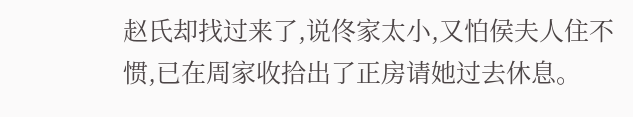赵氏却找过来了,说佟家太小,又怕侯夫人住不惯,已在周家收拾出了正房请她过去休息。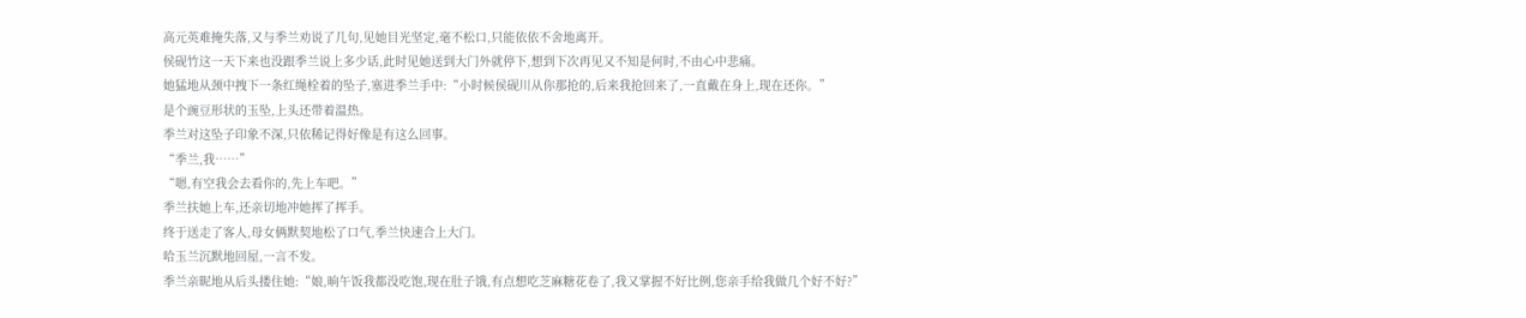高元英难掩失落,又与季兰劝说了几句,见她目光坚定,毫不松口,只能依依不舍地离开。
侯砚竹这一天下来也没跟季兰说上多少话,此时见她送到大门外就停下,想到下次再见又不知是何时,不由心中悲痛。
她猛地从颈中拽下一条红绳栓着的坠子,塞进季兰手中:“小时候侯砚川从你那抢的,后来我抢回来了,一直戴在身上,现在还你。”
是个豌豆形状的玉坠,上头还带着温热。
季兰对这坠子印象不深,只依稀记得好像是有这么回事。
“季兰,我……”
“嗯,有空我会去看你的,先上车吧。”
季兰扶她上车,还亲切地冲她挥了挥手。
终于送走了客人,母女俩默契地松了口气,季兰快速合上大门。
哈玉兰沉默地回屋,一言不发。
季兰亲昵地从后头搂住她:“娘,晌午饭我都没吃饱,现在肚子饿,有点想吃芝麻糖花卷了,我又掌握不好比例,您亲手给我做几个好不好?”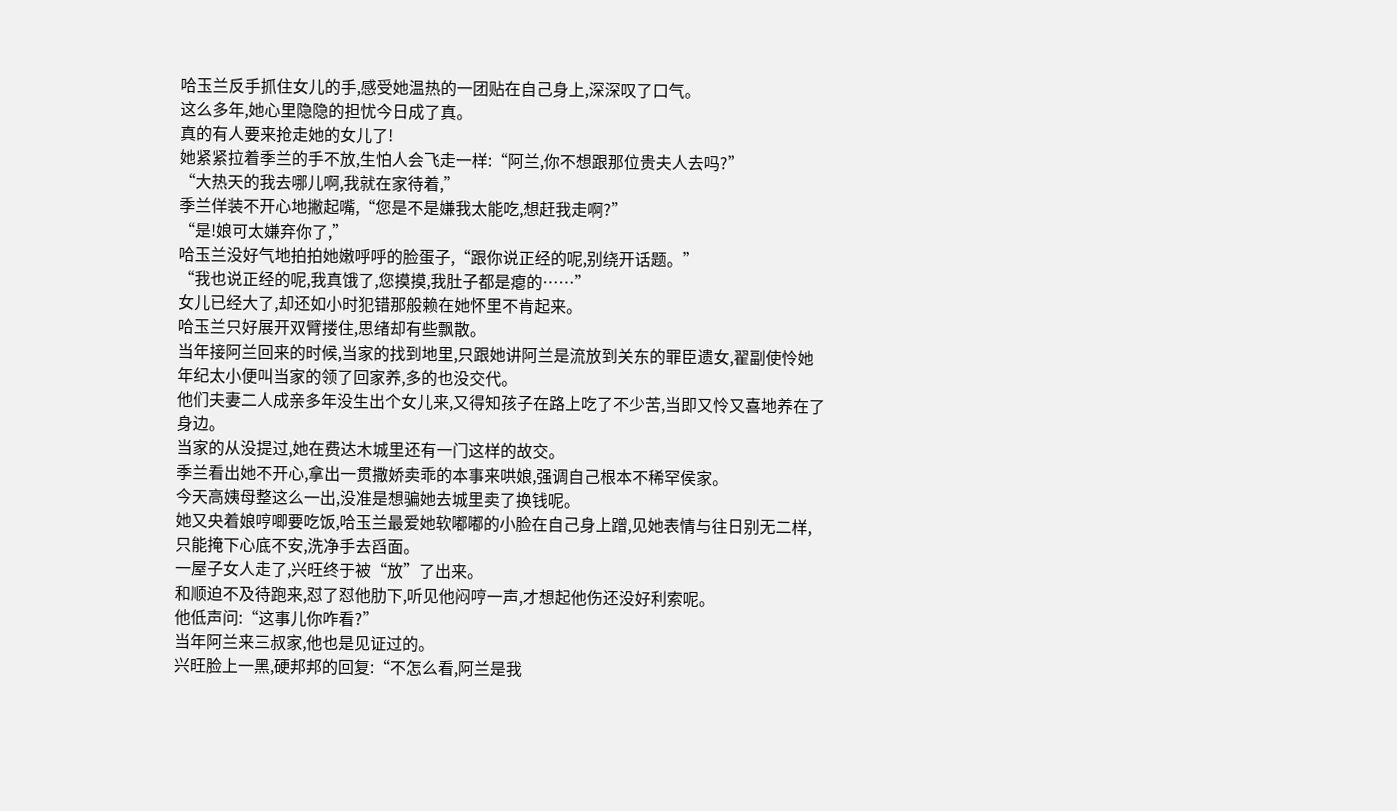哈玉兰反手抓住女儿的手,感受她温热的一团贴在自己身上,深深叹了口气。
这么多年,她心里隐隐的担忧今日成了真。
真的有人要来抢走她的女儿了!
她紧紧拉着季兰的手不放,生怕人会飞走一样:“阿兰,你不想跟那位贵夫人去吗?”
“大热天的我去哪儿啊,我就在家待着,”
季兰佯装不开心地撇起嘴,“您是不是嫌我太能吃,想赶我走啊?”
“是!娘可太嫌弃你了,”
哈玉兰没好气地拍拍她嫩呼呼的脸蛋子,“跟你说正经的呢,别绕开话题。”
“我也说正经的呢,我真饿了,您摸摸,我肚子都是瘪的……”
女儿已经大了,却还如小时犯错那般赖在她怀里不肯起来。
哈玉兰只好展开双臂搂住,思绪却有些飘散。
当年接阿兰回来的时候,当家的找到地里,只跟她讲阿兰是流放到关东的罪臣遗女,翟副使怜她年纪太小便叫当家的领了回家养,多的也没交代。
他们夫妻二人成亲多年没生出个女儿来,又得知孩子在路上吃了不少苦,当即又怜又喜地养在了身边。
当家的从没提过,她在费达木城里还有一门这样的故交。
季兰看出她不开心,拿出一贯撒娇卖乖的本事来哄娘,强调自己根本不稀罕侯家。
今天高姨母整这么一出,没准是想骗她去城里卖了换钱呢。
她又央着娘哼唧要吃饭,哈玉兰最爱她软嘟嘟的小脸在自己身上蹭,见她表情与往日别无二样,只能掩下心底不安,洗净手去舀面。
一屋子女人走了,兴旺终于被“放”了出来。
和顺迫不及待跑来,怼了怼他肋下,听见他闷哼一声,才想起他伤还没好利索呢。
他低声问:“这事儿你咋看?”
当年阿兰来三叔家,他也是见证过的。
兴旺脸上一黑,硬邦邦的回复:“不怎么看,阿兰是我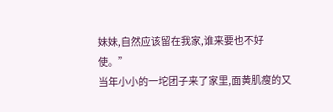妹妹,自然应该留在我家,谁来要也不好使。”
当年小小的一坨团子来了家里,面黄肌瘦的又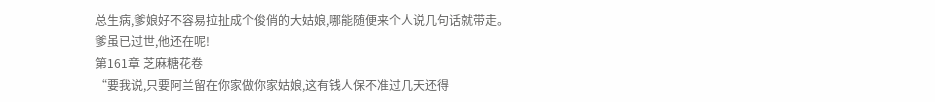总生病,爹娘好不容易拉扯成个俊俏的大姑娘,哪能随便来个人说几句话就带走。
爹虽已过世,他还在呢!
第161章 芝麻糖花卷
“要我说,只要阿兰留在你家做你家姑娘,这有钱人保不准过几天还得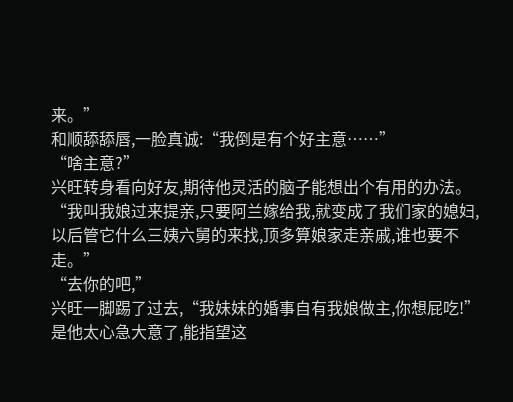来。”
和顺舔舔唇,一脸真诚:“我倒是有个好主意……”
“啥主意?”
兴旺转身看向好友,期待他灵活的脑子能想出个有用的办法。
“我叫我娘过来提亲,只要阿兰嫁给我,就变成了我们家的媳妇,以后管它什么三姨六舅的来找,顶多算娘家走亲戚,谁也要不走。”
“去你的吧,”
兴旺一脚踢了过去,“我妹妹的婚事自有我娘做主,你想屁吃!”
是他太心急大意了,能指望这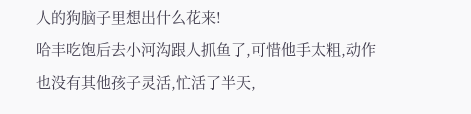人的狗脑子里想出什么花来!
哈丰吃饱后去小河沟跟人抓鱼了,可惜他手太粗,动作也没有其他孩子灵活,忙活了半天,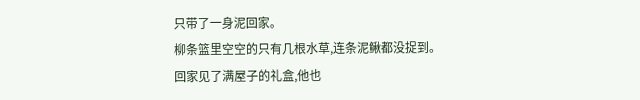只带了一身泥回家。
柳条篮里空空的只有几根水草,连条泥鳅都没捉到。
回家见了满屋子的礼盒,他也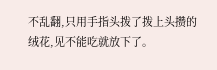不乱翻,只用手指头拨了拨上头攒的绒花,见不能吃就放下了。